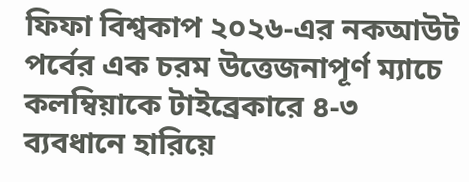ফিফা বিশ্বকাপ ২০২৬-এর নকআউট পর্বের এক চরম উত্তেজনাপূর্ণ ম্যাচে কলম্বিয়াকে টাইব্রেকারে ৪-৩ ব্যবধানে হারিয়ে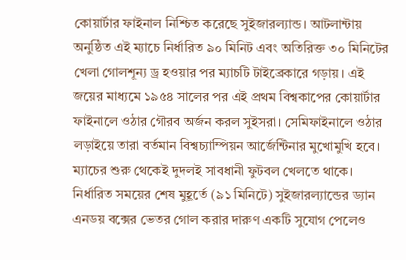কোয়ার্টার ফাইনাল নিশ্চিত করেছে সুইজারল্যান্ড। আটলান্টায় অনুষ্ঠিত এই ম্যাচে নির্ধারিত ৯০ মিনিট এবং অতিরিক্ত ৩০ মিনিটের খেলা গোলশূন্য ড্র হওয়ার পর ম্যাচটি টাইব্রেকারে গড়ায়। এই জয়ের মাধ্যমে ১৯৫৪ সালের পর এই প্রথম বিশ্বকাপের কোয়ার্টার ফাইনালে ওঠার গৌরব অর্জন করল সুইসরা। সেমিফাইনালে ওঠার লড়াইয়ে তারা বর্তমান বিশ্বচ্যাম্পিয়ন আর্জেন্টিনার মুখোমুখি হবে।
ম্যাচের শুরু থেকেই দুদলই সাবধানী ফুটবল খেলতে থাকে। নির্ধারিত সময়ের শেষ মুহূর্তে (৯১ মিনিটে) সুইজারল্যান্ডের ড্যান এনডয় বক্সের ভেতর গোল করার দারুণ একটি সুযোগ পেলেও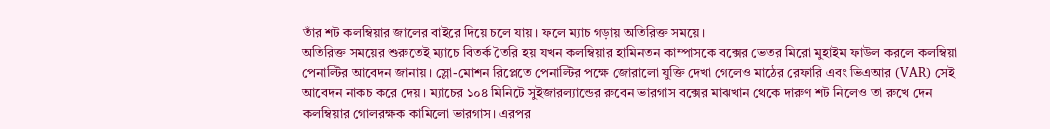তাঁর শট কলম্বিয়ার জালের বাইরে দিয়ে চলে যায়। ফলে ম্যাচ গড়ায় অতিরিক্ত সময়ে।
অতিরিক্ত সময়ের শুরুতেই ম্যাচে বিতর্ক তৈরি হয় যখন কলম্বিয়ার হামিনতন কাম্পাসকে বক্সের ভেতর মিরো মুহাইম ফাউল করলে কলম্বিয়া পেনাল্টির আবেদন জানায়। স্লো-মোশন রিপ্লেতে পেনাল্টির পক্ষে জোরালো যুক্তি দেখা গেলেও মাঠের রেফারি এবং ভিএআর (VAR) সেই আবেদন নাকচ করে দেয়। ম্যাচের ১০৪ মিনিটে সুইজারল্যান্ডের রুবেন ভারগাস বক্সের মাঝখান থেকে দারুণ শট নিলেও তা রুখে দেন কলম্বিয়ার গোলরক্ষক কামিলো ভারগাস। এরপর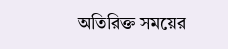অতিরিক্ত সময়ের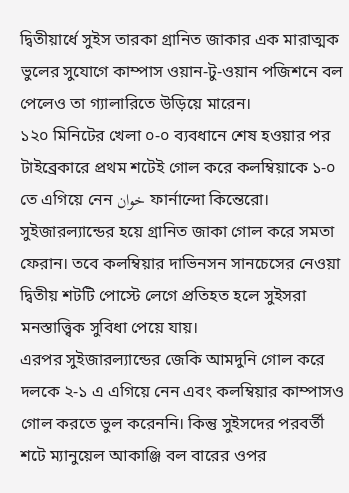দ্বিতীয়ার্ধে সুইস তারকা গ্রানিত জাকার এক মারাত্মক ভুলের সুযোগে কাম্পাস ওয়ান-টু-ওয়ান পজিশনে বল পেলেও তা গ্যালারিতে উড়িয়ে মারেন।
১২০ মিনিটের খেলা ০-০ ব্যবধানে শেষ হওয়ার পর টাইব্রেকারে প্রথম শটেই গোল করে কলম্বিয়াকে ১-০ তে এগিয়ে নেন خوان ফার্নান্দো কিন্তেরো। সুইজারল্যান্ডের হয়ে গ্রানিত জাকা গোল করে সমতা ফেরান। তবে কলম্বিয়ার দাভিনসন সানচেসের নেওয়া দ্বিতীয় শটটি পোস্টে লেগে প্রতিহত হলে সুইসরা মনস্তাত্ত্বিক সুবিধা পেয়ে যায়।
এরপর সুইজারল্যান্ডের জেকি আমদুনি গোল করে দলকে ২-১ এ এগিয়ে নেন এবং কলম্বিয়ার কাম্পাসও গোল করতে ভুল করেননি। কিন্তু সুইসদের পরবর্তী শটে ম্যানুয়েল আকাঞ্জি বল বারের ওপর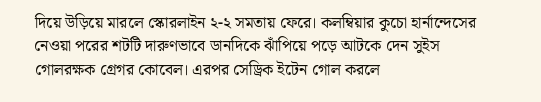দিয়ে উড়িয়ে মারলে স্কোরলাইন ২-২ সমতায় ফেরে। কলম্বিয়ার কুচো হার্নান্দেসের নেওয়া পরের শটটি দারুণভাবে ডানদিকে ঝাঁপিয়ে পড়ে আটকে দেন সুইস গোলরক্ষক গ্রেগর কোবেল। এরপর সেড্রিক ইটেন গোল করলে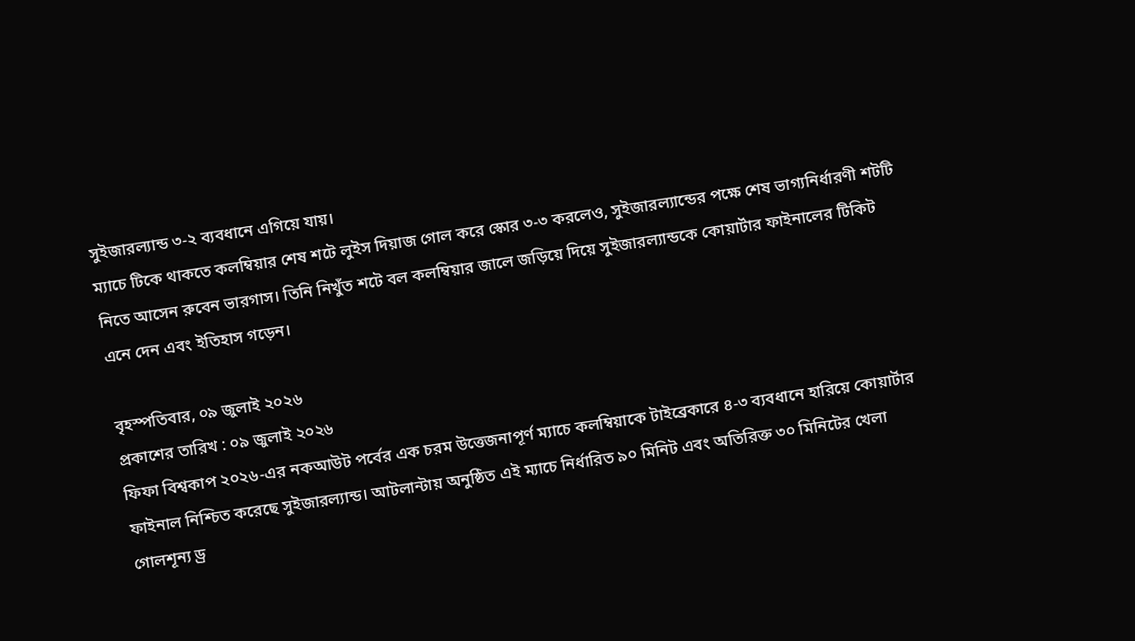সুইজারল্যান্ড ৩-২ ব্যবধানে এগিয়ে যায়।
ম্যাচে টিকে থাকতে কলম্বিয়ার শেষ শটে লুইস দিয়াজ গোল করে স্কোর ৩-৩ করলেও, সুইজারল্যান্ডের পক্ষে শেষ ভাগ্যনির্ধারণী শটটি নিতে আসেন রুবেন ভারগাস। তিনি নিখুঁত শটে বল কলম্বিয়ার জালে জড়িয়ে দিয়ে সুইজারল্যান্ডকে কোয়ার্টার ফাইনালের টিকিট এনে দেন এবং ইতিহাস গড়েন।

বৃহস্পতিবার, ০৯ জুলাই ২০২৬
প্রকাশের তারিখ : ০৯ জুলাই ২০২৬
ফিফা বিশ্বকাপ ২০২৬-এর নকআউট পর্বের এক চরম উত্তেজনাপূর্ণ ম্যাচে কলম্বিয়াকে টাইব্রেকারে ৪-৩ ব্যবধানে হারিয়ে কোয়ার্টার ফাইনাল নিশ্চিত করেছে সুইজারল্যান্ড। আটলান্টায় অনুষ্ঠিত এই ম্যাচে নির্ধারিত ৯০ মিনিট এবং অতিরিক্ত ৩০ মিনিটের খেলা গোলশূন্য ড্র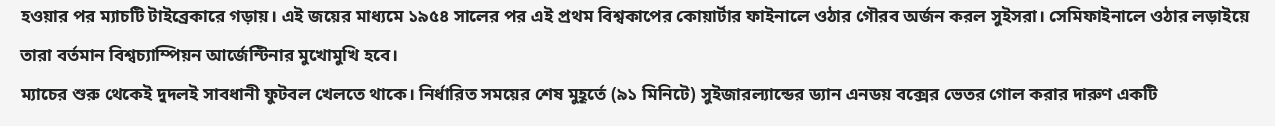হওয়ার পর ম্যাচটি টাইব্রেকারে গড়ায়। এই জয়ের মাধ্যমে ১৯৫৪ সালের পর এই প্রথম বিশ্বকাপের কোয়ার্টার ফাইনালে ওঠার গৌরব অর্জন করল সুইসরা। সেমিফাইনালে ওঠার লড়াইয়ে তারা বর্তমান বিশ্বচ্যাম্পিয়ন আর্জেন্টিনার মুখোমুখি হবে।
ম্যাচের শুরু থেকেই দুদলই সাবধানী ফুটবল খেলতে থাকে। নির্ধারিত সময়ের শেষ মুহূর্তে (৯১ মিনিটে) সুইজারল্যান্ডের ড্যান এনডয় বক্সের ভেতর গোল করার দারুণ একটি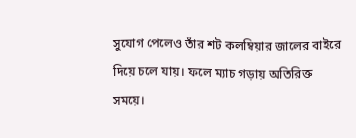সুযোগ পেলেও তাঁর শট কলম্বিয়ার জালের বাইরে দিয়ে চলে যায়। ফলে ম্যাচ গড়ায় অতিরিক্ত সময়ে।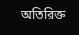অতিরিক্ত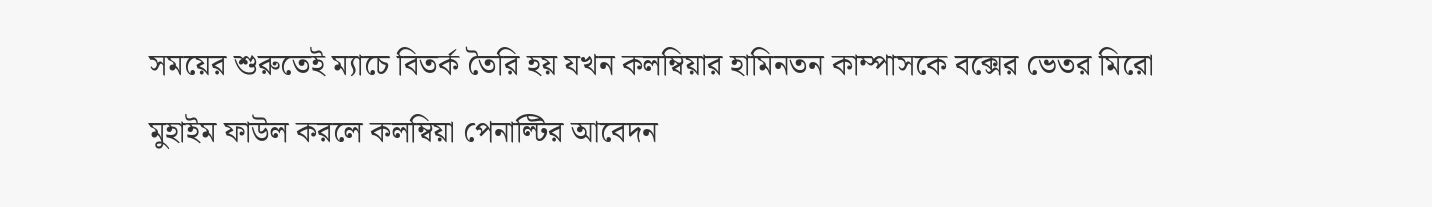সময়ের শুরুতেই ম্যাচে বিতর্ক তৈরি হয় যখন কলম্বিয়ার হামিনতন কাম্পাসকে বক্সের ভেতর মিরো মুহাইম ফাউল করলে কলম্বিয়া পেনাল্টির আবেদন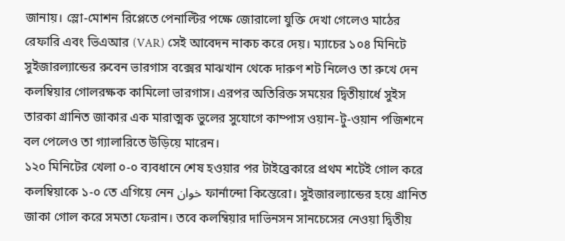জানায়। স্লো-মোশন রিপ্লেতে পেনাল্টির পক্ষে জোরালো যুক্তি দেখা গেলেও মাঠের রেফারি এবং ভিএআর (VAR) সেই আবেদন নাকচ করে দেয়। ম্যাচের ১০৪ মিনিটে সুইজারল্যান্ডের রুবেন ভারগাস বক্সের মাঝখান থেকে দারুণ শট নিলেও তা রুখে দেন কলম্বিয়ার গোলরক্ষক কামিলো ভারগাস। এরপর অতিরিক্ত সময়ের দ্বিতীয়ার্ধে সুইস তারকা গ্রানিত জাকার এক মারাত্মক ভুলের সুযোগে কাম্পাস ওয়ান-টু-ওয়ান পজিশনে বল পেলেও তা গ্যালারিতে উড়িয়ে মারেন।
১২০ মিনিটের খেলা ০-০ ব্যবধানে শেষ হওয়ার পর টাইব্রেকারে প্রথম শটেই গোল করে কলম্বিয়াকে ১-০ তে এগিয়ে নেন خوان ফার্নান্দো কিন্তেরো। সুইজারল্যান্ডের হয়ে গ্রানিত জাকা গোল করে সমতা ফেরান। তবে কলম্বিয়ার দাভিনসন সানচেসের নেওয়া দ্বিতীয়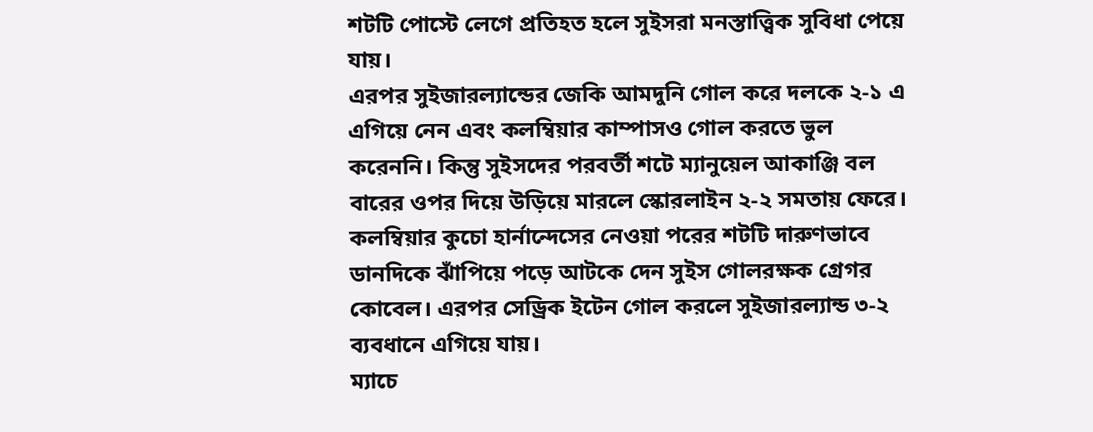শটটি পোস্টে লেগে প্রতিহত হলে সুইসরা মনস্তাত্ত্বিক সুবিধা পেয়ে যায়।
এরপর সুইজারল্যান্ডের জেকি আমদুনি গোল করে দলকে ২-১ এ এগিয়ে নেন এবং কলম্বিয়ার কাম্পাসও গোল করতে ভুল করেননি। কিন্তু সুইসদের পরবর্তী শটে ম্যানুয়েল আকাঞ্জি বল বারের ওপর দিয়ে উড়িয়ে মারলে স্কোরলাইন ২-২ সমতায় ফেরে। কলম্বিয়ার কুচো হার্নান্দেসের নেওয়া পরের শটটি দারুণভাবে ডানদিকে ঝাঁপিয়ে পড়ে আটকে দেন সুইস গোলরক্ষক গ্রেগর কোবেল। এরপর সেড্রিক ইটেন গোল করলে সুইজারল্যান্ড ৩-২ ব্যবধানে এগিয়ে যায়।
ম্যাচে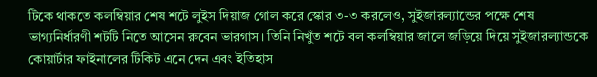টিকে থাকতে কলম্বিয়ার শেষ শটে লুইস দিয়াজ গোল করে স্কোর ৩-৩ করলেও, সুইজারল্যান্ডের পক্ষে শেষ ভাগ্যনির্ধারণী শটটি নিতে আসেন রুবেন ভারগাস। তিনি নিখুঁত শটে বল কলম্বিয়ার জালে জড়িয়ে দিয়ে সুইজারল্যান্ডকে কোয়ার্টার ফাইনালের টিকিট এনে দেন এবং ইতিহাস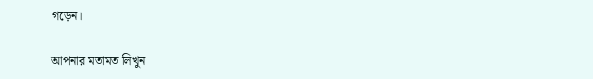গড়েন।

আপনার মতামত লিখুন